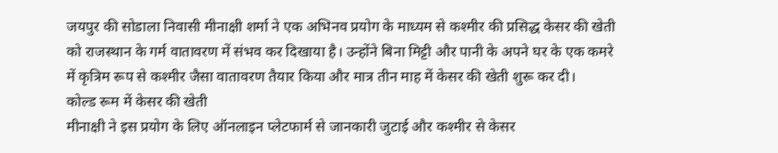जयपुर की सोडाला निवासी मीनाक्षी शर्मा ने एक अभिनव प्रयोग के माध्यम से कश्मीर की प्रसिद्ध केसर की खेती को राजस्थान के गर्म वातावरण में संभव कर दिखाया है। उन्होंने बिना मिट्टी और पानी के अपने घर के एक कमरे में कृत्रिम रूप से कश्मीर जैसा वातावरण तैयार किया और मात्र तीन माह में केसर की खेती शुरू कर दी।
कोल्ड रूम में केसर की खेती
मीनाक्षी ने इस प्रयोग के लिए ऑनलाइन प्लेटफार्म से जानकारी जुटाई और कश्मीर से केसर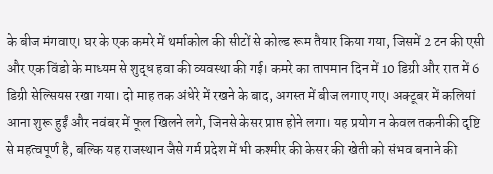के बीज मंगवाए। घर के एक कमरे में थर्माकोल की सीटों से कोल्ड रूम तैयार किया गया, जिसमें 2 टन की एसी और एक विंडो के माध्यम से शुद्ध हवा की व्यवस्था की गई। कमरे का तापमान दिन में 10 डिग्री और रात में 6 डिग्री सेल्सियस रखा गया। दो माह तक अंधेरे में रखने के बाद, अगस्त में बीज लगाए गए। अक्टूबर में कलियां आना शुरू हुईं और नवंबर में फूल खिलने लगे, जिनसे केसर प्राप्त होने लगा। यह प्रयोग न केवल तकनीकी दृष्टि से महत्वपूर्ण है, बल्कि यह राजस्थान जैसे गर्म प्रदेश में भी कश्मीर की केसर की खेती को संभव बनाने की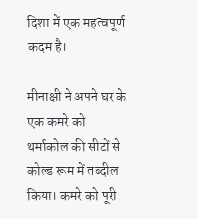दिशा में एक महत्वपूर्ण कदम है।

मीनाक्षी ने अपने घर के एक कमरे को थर्माकोल की सीटों से कोल्ड रूम में तब्दील किया। कमरे को पूरी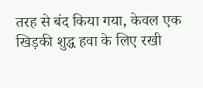तरह से बंद किया गया, केवल एक खिड़की शुद्ध हवा के लिए रखी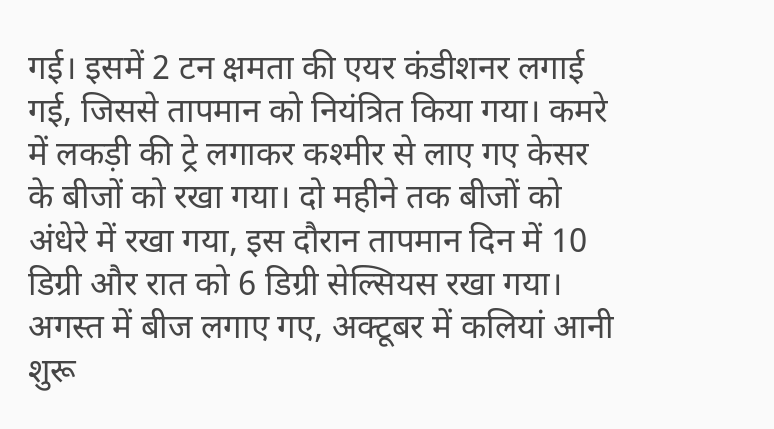गई। इसमें 2 टन क्षमता की एयर कंडीशनर लगाई गई, जिससे तापमान को नियंत्रित किया गया। कमरे में लकड़ी की ट्रे लगाकर कश्मीर से लाए गए केसर के बीजों को रखा गया। दो महीने तक बीजों को अंधेरे में रखा गया, इस दौरान तापमान दिन में 10 डिग्री और रात को 6 डिग्री सेल्सियस रखा गया। अगस्त में बीज लगाए गए, अक्टूबर में कलियां आनी शुरू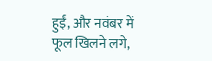हुईं, और नवंबर में फूल खिलने लगे,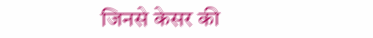जिनसे केसर की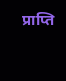प्राप्ति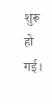शुरू हो गई।